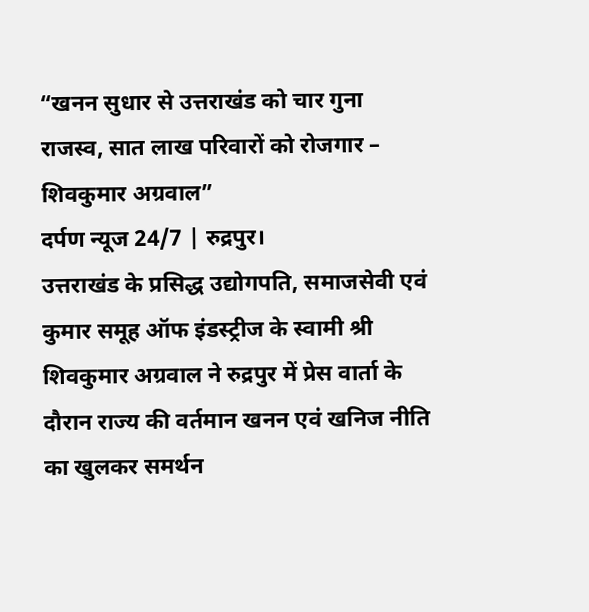“खनन सुधार से उत्तराखंड को चार गुना राजस्व, सात लाख परिवारों को रोजगार – शिवकुमार अग्रवाल”
दर्पण न्यूज 24/7 | रुद्रपुर।
उत्तराखंड के प्रसिद्ध उद्योगपति, समाजसेवी एवं कुमार समूह ऑफ इंडस्ट्रीज के स्वामी श्री शिवकुमार अग्रवाल ने रुद्रपुर में प्रेस वार्ता के दौरान राज्य की वर्तमान खनन एवं खनिज नीति का खुलकर समर्थन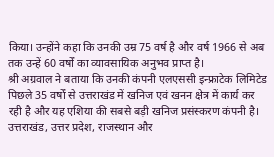किया। उन्होंने कहा कि उनकी उम्र 75 वर्ष है और वर्ष 1966 से अब तक उन्हें 60 वर्षों का व्यावसायिक अनुभव प्राप्त है।
श्री अग्रवाल ने बताया कि उनकी कंपनी एलएससी इन्फ्राटेक लिमिटेड पिछले 35 वर्षों से उत्तराखंड में खनिज एवं खनन क्षेत्र में कार्य कर रही है और यह एशिया की सबसे बड़ी खनिज प्रसंस्करण कंपनी है। उत्तराखंड, उत्तर प्रदेश, राजस्थान और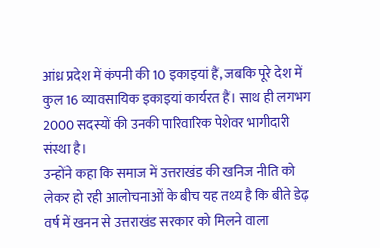आंध्र प्रदेश में कंपनी की 10 इकाइयां हैं, जबकि पूरे देश में कुल 16 व्यावसायिक इकाइयां कार्यरत हैं। साथ ही लगभग 2000 सदस्यों की उनकी पारिवारिक पेशेवर भागीदारी संस्था है।
उन्होंने कहा कि समाज में उत्तराखंड की खनिज नीति को लेकर हो रही आलोचनाओं के बीच यह तथ्य है कि बीते डेढ़ वर्ष में खनन से उत्तराखंड सरकार को मिलने वाला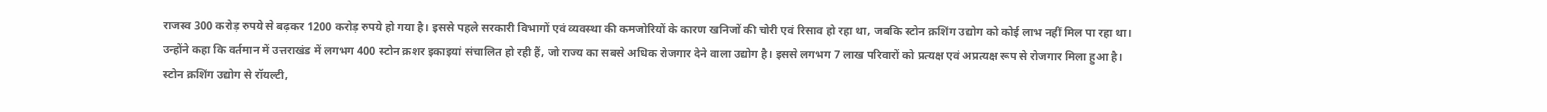राजस्व 300 करोड़ रुपये से बढ़कर 1200 करोड़ रुपये हो गया है। इससे पहले सरकारी विभागों एवं व्यवस्था की कमजोरियों के कारण खनिजों की चोरी एवं रिसाव हो रहा था, जबकि स्टोन क्रशिंग उद्योग को कोई लाभ नहीं मिल पा रहा था।
उन्होंने कहा कि वर्तमान में उत्तराखंड में लगभग 400 स्टोन क्रशर इकाइयां संचालित हो रही हैं, जो राज्य का सबसे अधिक रोजगार देने वाला उद्योग है। इससे लगभग 7 लाख परिवारों को प्रत्यक्ष एवं अप्रत्यक्ष रूप से रोजगार मिला हुआ है।
स्टोन क्रशिंग उद्योग से रॉयल्टी,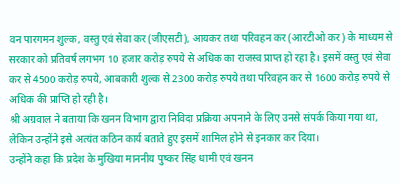वन पारगमन शुल्क, वस्तु एवं सेवा कर (जीएसटी), आयकर तथा परिवहन कर (आरटीओ कर) के माध्यम से सरकार को प्रतिवर्ष लगभग 10 हजार करोड़ रुपये से अधिक का राजस्व प्राप्त हो रहा है। इसमें वस्तु एवं सेवा कर से 4500 करोड़ रुपये, आबकारी शुल्क से 2300 करोड़ रुपये तथा परिवहन कर से 1600 करोड़ रुपये से अधिक की प्राप्ति हो रही है।
श्री अग्रवाल ने बताया कि खनन विभाग द्वारा निविदा प्रक्रिया अपनाने के लिए उनसे संपर्क किया गया था, लेकिन उन्होंने इसे अत्यंत कठिन कार्य बताते हुए इसमें शामिल होने से इनकार कर दिया।
उन्होंने कहा कि प्रदेश के मुखिया माननीय पुष्कर सिंह धामी एवं खनन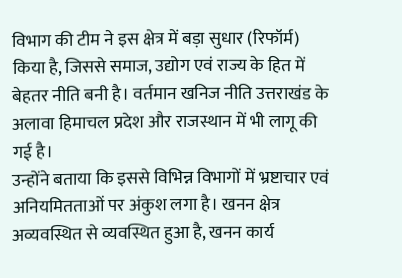विभाग की टीम ने इस क्षेत्र में बड़ा सुधार (रिफॉर्म) किया है, जिससे समाज, उद्योग एवं राज्य के हित में बेहतर नीति बनी है। वर्तमान खनिज नीति उत्तराखंड के अलावा हिमाचल प्रदेश और राजस्थान में भी लागू की गई है।
उन्होंने बताया कि इससे विभिन्न विभागों में भ्रष्टाचार एवं अनियमितताओं पर अंकुश लगा है। खनन क्षेत्र अव्यवस्थित से व्यवस्थित हुआ है, खनन कार्य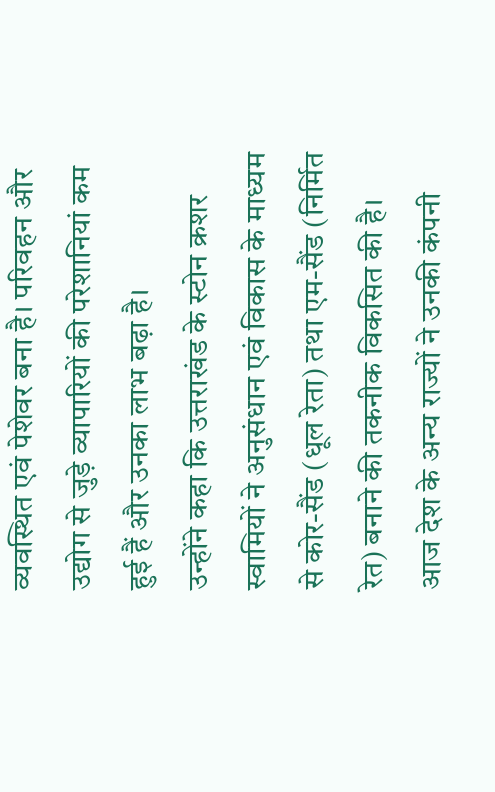व्यवस्थित एवं पेशेवर बना है। परिवहन और उद्योग से जुड़े व्यापारियों की परेशानियां कम हुई हैं और उनका लाभ बढ़ा है।
उन्होंने कहा कि उत्तराखंड के स्टोन क्रशर स्वामियों ने अनुसंधान एवं विकास के माध्यम से कोर-सैंड (धूल रेता) तथा एम-सैंड (निर्मित रेत) बनाने की तकनीक विकसित की है। आज देश के अन्य राज्यों ने उनकी कंपनी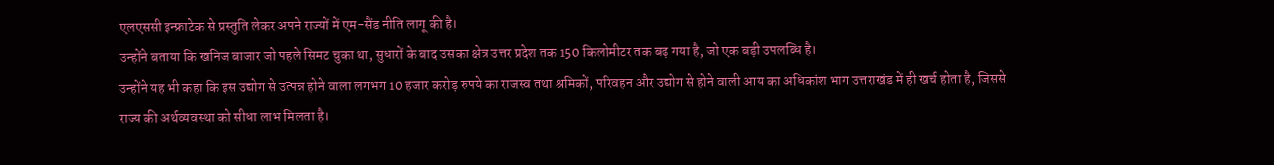एलएससी इन्फ्राटेक से प्रस्तुति लेकर अपने राज्यों में एम-सैंड नीति लागू की है।
उन्होंने बताया कि खनिज बाजार जो पहले सिमट चुका था, सुधारों के बाद उसका क्षेत्र उत्तर प्रदेश तक 150 किलोमीटर तक बढ़ गया है, जो एक बड़ी उपलब्धि है।
उन्होंने यह भी कहा कि इस उद्योग से उत्पन्न होने वाला लगभग 10 हजार करोड़ रुपये का राजस्व तथा श्रमिकों, परिवहन और उद्योग से होने वाली आय का अधिकांश भाग उत्तराखंड में ही खर्च होता है, जिससे राज्य की अर्थव्यवस्था को सीधा लाभ मिलता है।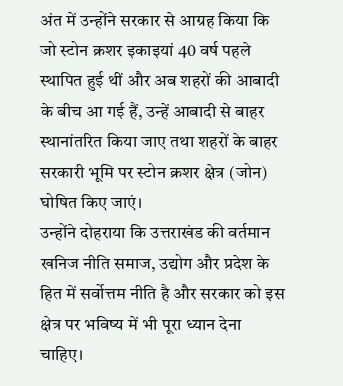अंत में उन्होंने सरकार से आग्रह किया कि जो स्टोन क्रशर इकाइयां 40 वर्ष पहले स्थापित हुई थीं और अब शहरों की आबादी के बीच आ गई हैं, उन्हें आबादी से बाहर स्थानांतरित किया जाए तथा शहरों के बाहर सरकारी भूमि पर स्टोन क्रशर क्षेत्र (जोन) घोषित किए जाएं।
उन्होंने दोहराया कि उत्तराखंड की वर्तमान खनिज नीति समाज, उद्योग और प्रदेश के हित में सर्वोत्तम नीति है और सरकार को इस क्षेत्र पर भविष्य में भी पूरा ध्यान देना चाहिए।